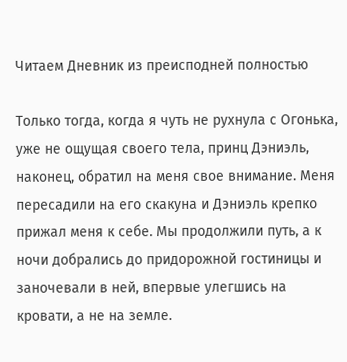Читаем Дневник из преисподней полностью

Только тогда, когда я чуть не рухнула с Огонька, уже не ощущая своего тела, принц Дэниэль, наконец, обратил на меня свое внимание. Меня пересадили на его скакуна и Дэниэль крепко прижал меня к себе. Мы продолжили путь, а к ночи добрались до придорожной гостиницы и заночевали в ней, впервые улегшись на кровати, а не на земле.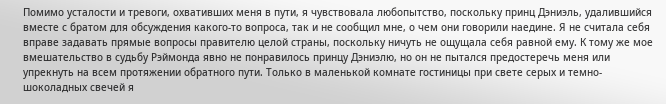Помимо усталости и тревоги, охвативших меня в пути, я чувствовала любопытство, поскольку принц Дэниэль, удалившийся вместе с братом для обсуждения какого-то вопроса, так и не сообщил мне, о чем они говорили наедине. Я не считала себя вправе задавать прямые вопросы правителю целой страны, поскольку ничуть не ощущала себя равной ему. К тому же мое вмешательство в судьбу Рэймонда явно не понравилось принцу Дэниэлю, но он не пытался предостеречь меня или упрекнуть на всем протяжении обратного пути. Только в маленькой комнате гостиницы при свете серых и темно-шоколадных свечей я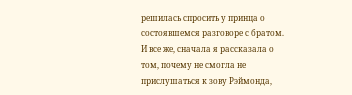решилась спросить у принца о состоявшемся разговоре с братом. И все же, сначала я рассказала о том, почему не смогла не прислушаться к зову Рэймонда,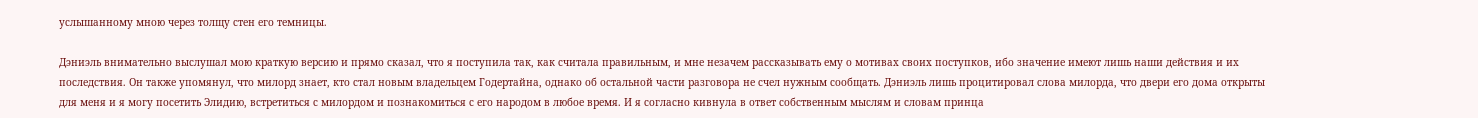услышанному мною через толщу стен его темницы.

Дэниэль внимательно выслушал мою краткую версию и прямо сказал, что я поступила так, как считала правильным, и мне незачем рассказывать ему о мотивах своих поступков, ибо значение имеют лишь наши действия и их последствия. Он также упомянул, что милорд знает, кто стал новым владельцем Годертайна, однако об остальной части разговора не счел нужным сообщать. Дэниэль лишь процитировал слова милорда, что двери его дома открыты для меня и я могу посетить Элидию, встретиться с милордом и познакомиться с его народом в любое время. И я согласно кивнула в ответ собственным мыслям и словам принца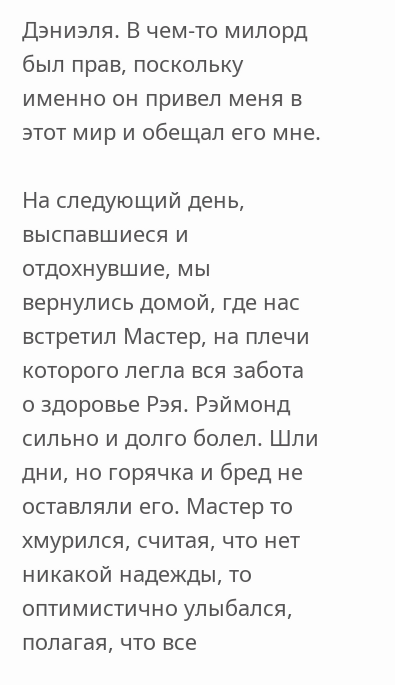Дэниэля. В чем-то милорд был прав, поскольку именно он привел меня в этот мир и обещал его мне.

На следующий день, выспавшиеся и отдохнувшие, мы вернулись домой, где нас встретил Мастер, на плечи которого легла вся забота о здоровье Рэя. Рэймонд сильно и долго болел. Шли дни, но горячка и бред не оставляли его. Мастер то хмурился, считая, что нет никакой надежды, то оптимистично улыбался, полагая, что все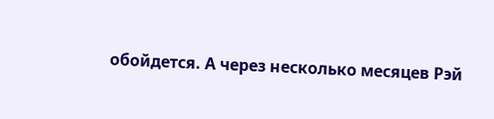обойдется. А через несколько месяцев Рэй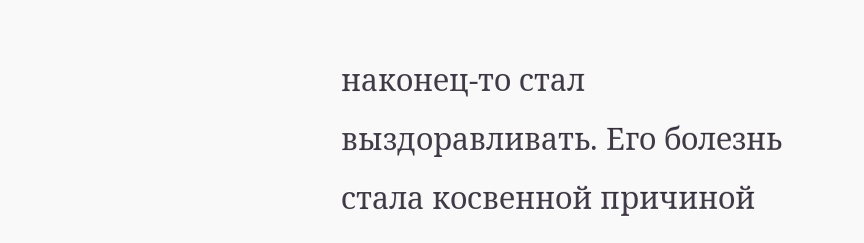наконец-то стал выздоравливать. Его болезнь стала косвенной причиной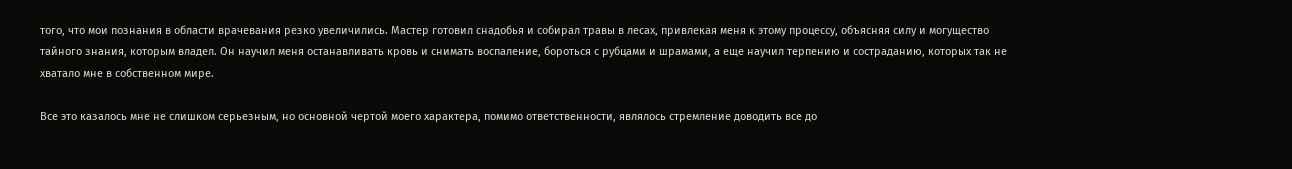того, что мои познания в области врачевания резко увеличились. Мастер готовил снадобья и собирал травы в лесах, привлекая меня к этому процессу, объясняя силу и могущество тайного знания, которым владел. Он научил меня останавливать кровь и снимать воспаление, бороться с рубцами и шрамами, а еще научил терпению и состраданию, которых так не хватало мне в собственном мире.

Все это казалось мне не слишком серьезным, но основной чертой моего характера, помимо ответственности, являлось стремление доводить все до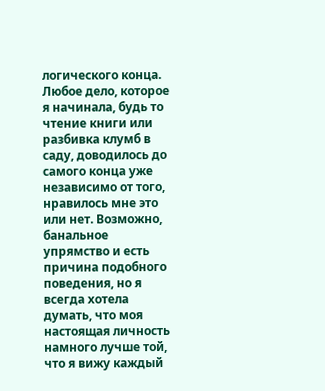логического конца. Любое дело, которое я начинала, будь то чтение книги или разбивка клумб в саду, доводилось до самого конца уже независимо от того, нравилось мне это или нет. Возможно, банальное упрямство и есть причина подобного поведения, но я всегда хотела думать, что моя настоящая личность намного лучше той, что я вижу каждый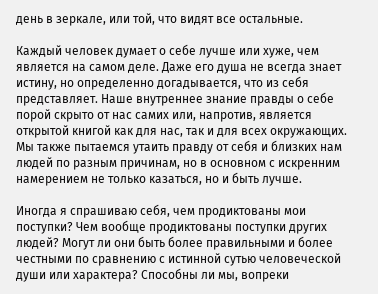день в зеркале, или той, что видят все остальные.

Каждый человек думает о себе лучше или хуже, чем является на самом деле. Даже его душа не всегда знает истину, но определенно догадывается, что из себя представляет. Наше внутреннее знание правды о себе порой скрыто от нас самих или, напротив, является открытой книгой как для нас, так и для всех окружающих. Мы также пытаемся утаить правду от себя и близких нам людей по разным причинам, но в основном с искренним намерением не только казаться, но и быть лучше.

Иногда я спрашиваю себя, чем продиктованы мои поступки? Чем вообще продиктованы поступки других людей? Могут ли они быть более правильными и более честными по сравнению с истинной сутью человеческой души или характера? Способны ли мы, вопреки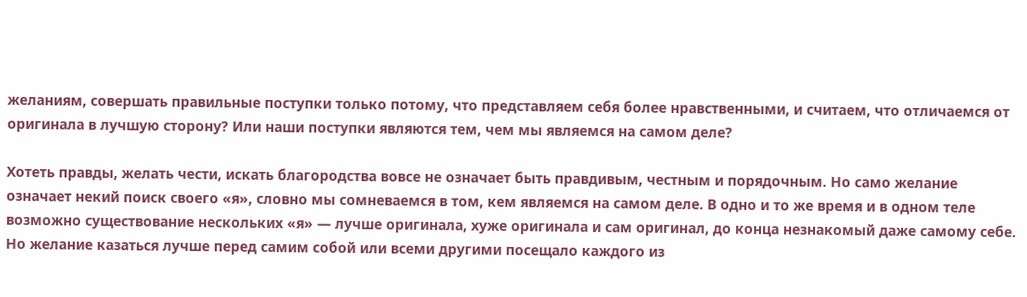желаниям, совершать правильные поступки только потому, что представляем себя более нравственными, и считаем, что отличаемся от оригинала в лучшую сторону? Или наши поступки являются тем, чем мы являемся на самом деле?

Хотеть правды, желать чести, искать благородства вовсе не означает быть правдивым, честным и порядочным. Но само желание означает некий поиск своего «я», словно мы сомневаемся в том, кем являемся на самом деле. В одно и то же время и в одном теле возможно существование нескольких «я» — лучше оригинала, хуже оригинала и сам оригинал, до конца незнакомый даже самому себе. Но желание казаться лучше перед самим собой или всеми другими посещало каждого из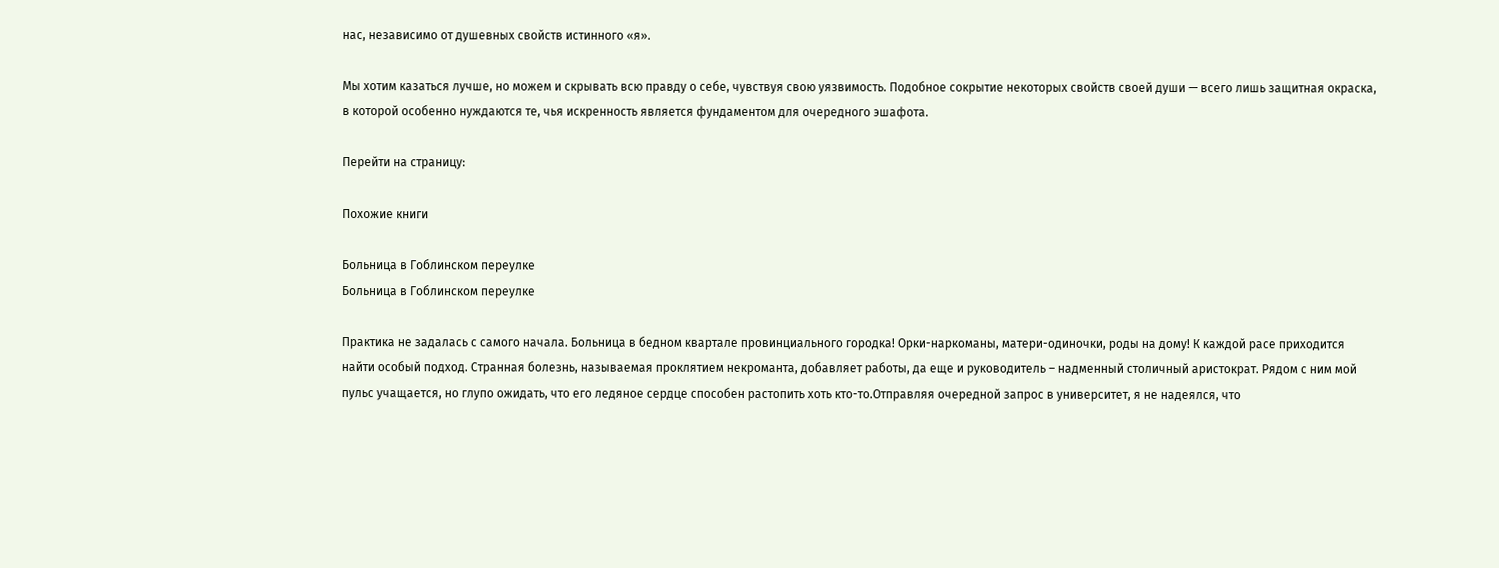нас, независимо от душевных свойств истинного «я».

Мы хотим казаться лучше, но можем и скрывать всю правду о себе, чувствуя свою уязвимость. Подобное сокрытие некоторых свойств своей души — всего лишь защитная окраска, в которой особенно нуждаются те, чья искренность является фундаментом для очередного эшафота.

Перейти на страницу:

Похожие книги

Больница в Гоблинском переулке
Больница в Гоблинском переулке

Практика не задалась с самого начала. Больница в бедном квартале провинциального городка! Орки-наркоманы, матери-одиночки, роды на дому! К каждой расе приходится найти особый подход. Странная болезнь, называемая проклятием некроманта, добавляет работы, да еще и руководитель – надменный столичный аристократ. Рядом с ним мой пульс учащается, но глупо ожидать, что его ледяное сердце способен растопить хоть кто-то.Отправляя очередной запрос в университет, я не надеялся, что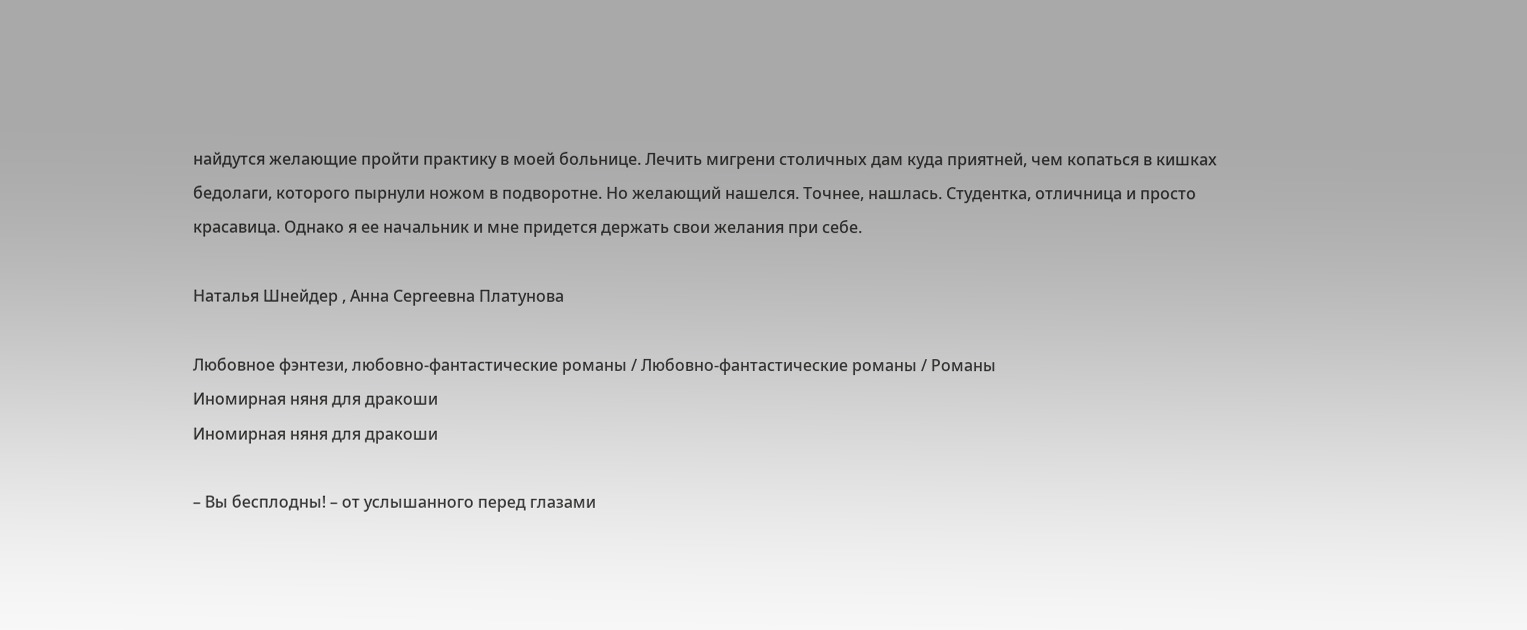найдутся желающие пройти практику в моей больнице. Лечить мигрени столичных дам куда приятней, чем копаться в кишках бедолаги, которого пырнули ножом в подворотне. Но желающий нашелся. Точнее, нашлась. Студентка, отличница и просто красавица. Однако я ее начальник и мне придется держать свои желания при себе.

Наталья Шнейдер , Анна Сергеевна Платунова

Любовное фэнтези, любовно-фантастические романы / Любовно-фантастические романы / Романы
Иномирная няня для дракоши
Иномирная няня для дракоши

– Вы бесплодны! – от услышанного перед глазами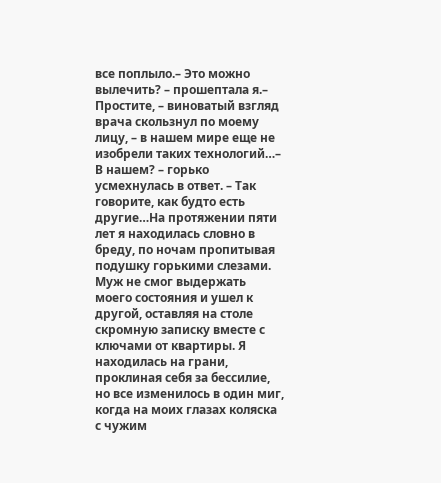все поплыло.– Это можно вылечить? – прошептала я.– Простите, – виноватый взгляд врача скользнул по моему лицу, – в нашем мире еще не изобрели таких технологий…– В нашем? – горько усмехнулась в ответ. – Так говорите, как будто есть другие…На протяжении пяти лет я находилась словно в бреду, по ночам пропитывая подушку горькими слезами. Муж не смог выдержать моего состояния и ушел к другой, оставляя на столе скромную записку вместе с ключами от квартиры. Я находилась на грани, проклиная себя за бессилие, но все изменилось в один миг, когда на моих глазах коляска с чужим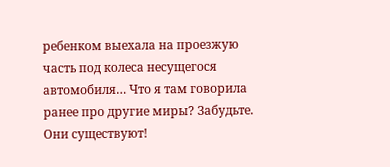ребенком выехала на проезжую часть под колеса несущегося автомобиля… Что я там говорила ранее про другие миры? Забудьте. Они существуют!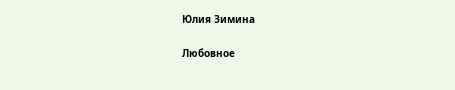Юлия Зимина

Любовное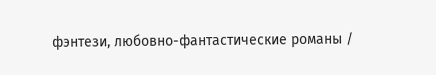фэнтези, любовно-фантастические романы /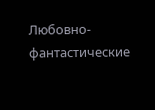Любовно-фантастические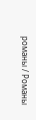романы / Романы